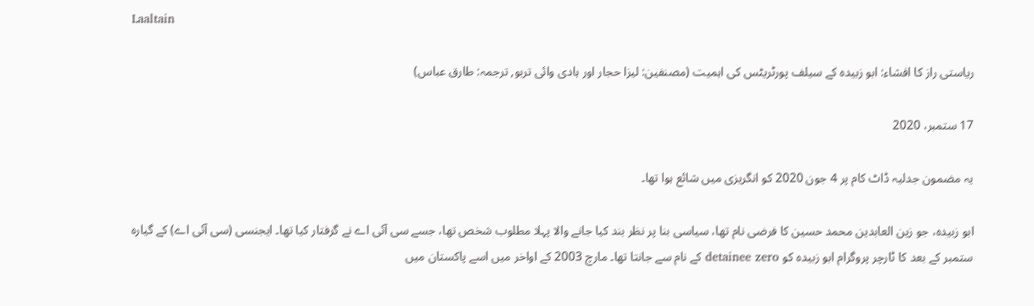Laaltain

ریاستی راز کا افشاء: ابو زبیدہ کے سیلف پورٹریٹس کی اہمیت (مصنفین: لیزا حجار اور ہادی وائی تربو, ترجمہ: طارق عباس)

17 ستمبر، 2020

یہ مضمون جدلیہ ڈاٹ کام پر 4 جون 2020 کو انگریزی میں شائع ہوا تھا۔

ابو زبیدہ، جو زین العابدین محمد حسین کا فرضی نام تھا، سیاسی بنا پر نظر بند کیا جانے والا پہلا مطلوب شخص تھا، جسے سی آئی اے نے گرفتار کیا تھا۔ ایجنسی (سی آئی اے) کے گیارہ ستمبر کے بعد کا ٹارچر پروگرام ابو زبیدہ کو detainee zero کے نام سے جانتا تھا۔ مارچ 2003 کے اواخر میں اسے پاکستان میں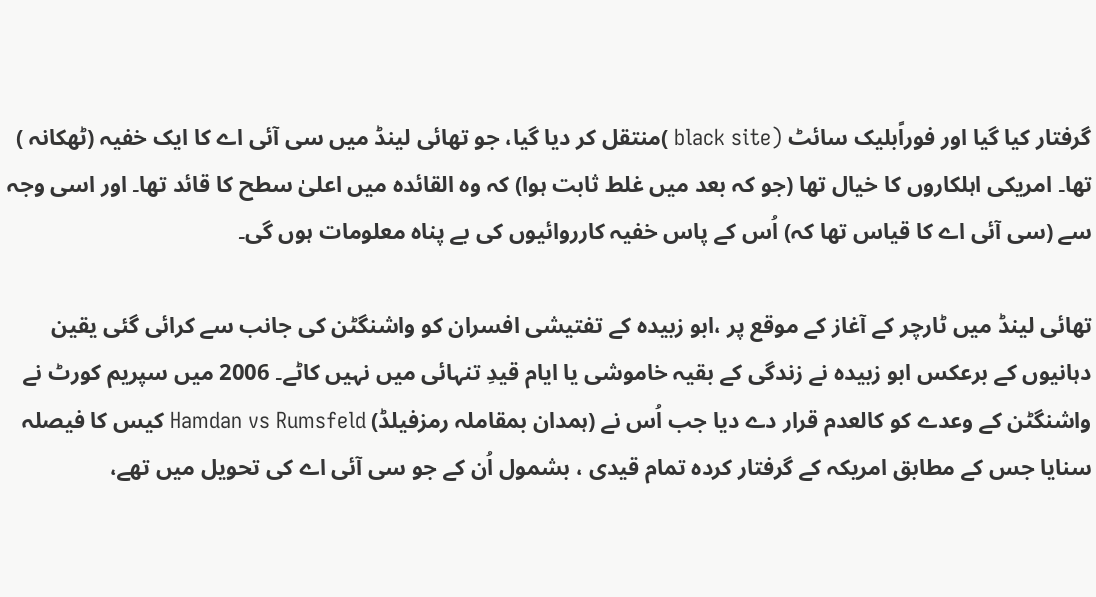گرفتار کیا گیا اور فوراًبلیک سائٹ (black site )منتقل کر دیا گیا، جو تھائی لینڈ میں سی آئی اے کا ایک خفیہ (ٹھکانہ ) تھا۔ امریکی اہلکاروں کا خیال تھا (جو کہ بعد میں غلط ثابت ہوا) کہ وہ القائدہ میں اعلیٰ سطح کا قائد تھا۔ اور اسی وجہ سے (سی آئی اے کا قیاس تھا کہ) اُس کے پاس خفیہ کارروائیوں کی بے پناہ معلومات ہوں گی۔

تھائی لینڈ میں ٹارچر کے آغاز کے موقع پر ،ابو زبیدہ کے تفتیشی افسران کو واشنگٹن کی جانب سے کرائی گئی یقین دہانیوں کے برعکس ابو زبیدہ نے زندگی کے بقیہ خاموشی یا ایام قیدِ تنہائی میں نہیں کاٹے۔ 2006 میں سپریم کورٹ نے واشنگٹن کے وعدے کو کالعدم قرار دے دیا جب اُس نے (ہمدان بمقاملہ رمزفیلڈ) Hamdan vs Rumsfeld کیس کا فیصلہ سنایا جس کے مطابق امریکہ کے گرفتار کردہ تمام قیدی ، بشمول اُن کے جو سی آئی اے کی تحویل میں تھے،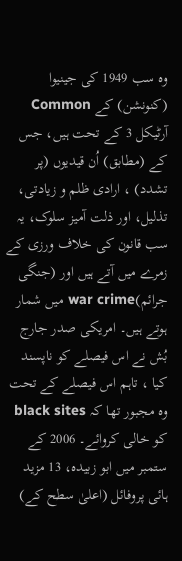وہ سب 1949 کی جینیوا (کنونشن) کے Common آرٹیکل 3 کے تحت ہیں، جس کے (مطابق) اُن قیدیوں (پر تشدد) ، ارادی ظلم و زیادتی، تذلیل، اور ذلت آمیز سلوک، یہ سب قانون کی خلاف ورزی کے زمرے میں آتے ہیں اور (جنگی جرائم)war crime میں شمار ہوتے ہیں۔ امریکی صدر جارج بُش نے اس فیصلے کو ناپسند کیا ، تاہم اس فیصلے کے تحت وہ مجبور تھا کہ black sites کو خالی کروائے۔ 2006 کے ستمبر میں ابو زبیدہ، 13 مزید ہائی پروفائل (اعلیٰ سطح کے)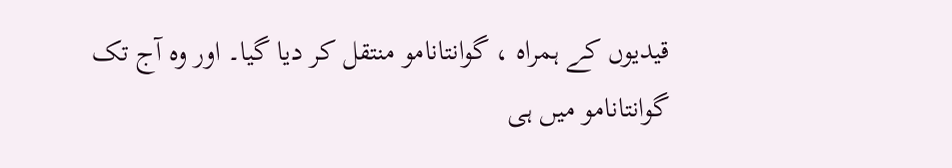قیدیوں کے ہمراہ ، گوانتانامو منتقل کر دیا گیا۔ اور وہ آج تک گوانتانامو میں ہی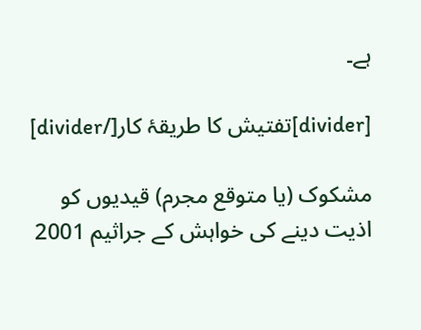ہے۔

[divider]تفتیش کا طریقۂ کار[/divider]

مشکوک (یا متوقع مجرم) قیدیوں کو اذیت دینے کی خواہش کے جراثیم 2001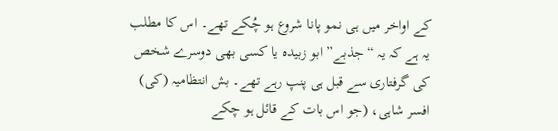کے اواخر میں ہی نمو پانا شروع ہو چُکے تھے۔ اس کا مطلب یہ ہے کہ یہ “جذبے” ابو زبیدہ یا کسی بھی دوسرے شخص کی گرفتاری سے قبل ہی پنپ رہے تھے۔ بش انتظامیہ (کی) افسر شاہی، (جو اس بات کے قائل ہو چکے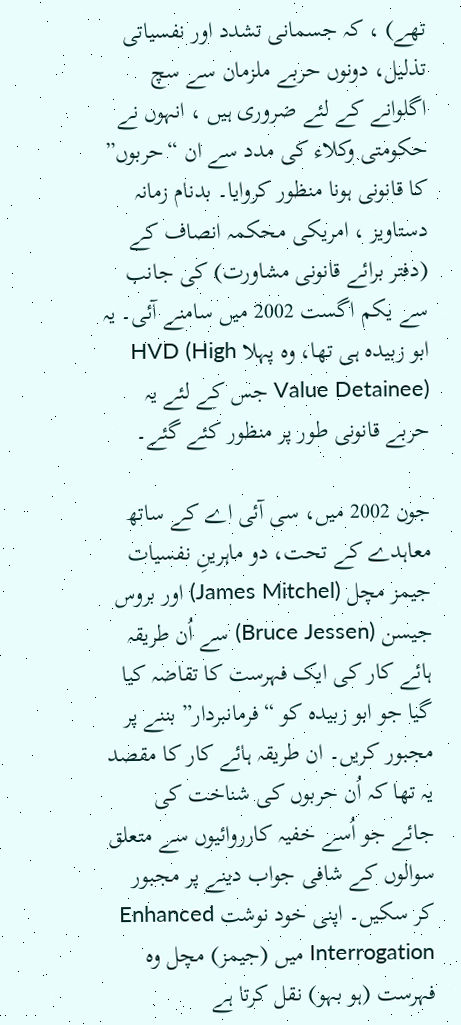تھے) ، کہ جسمانی تشدد اور نفسیاتی تذلیل، دونوں حربے ملزمان سے سچ اگلوانے کے لئے ضروری ہیں ، انہوں نے حکومتی وکلاء کی مدد سے ان “حربوں” کا قانونی ہونا منظور کروایا۔ بدنام زمانہ دستاویز ، امریکی محکمہ انصاف کے (دفتر برائے قانونی مشاورت) کی جانب سے یکم اگست 2002 میں سامنے آئی۔ یہ ابو زبیدہ ہی تھا، وہ پہلا HVD (High Value Detainee) جس کے لئے یہ حربے قانونی طور پر منظور کئے گئے۔

جون 2002 میں، سی آئی اے کے ساتھ معاہدے کے تحت، دو ماہرینِ نفسیات جیمز مچل (James Mitchel) اور بروس جیسن (Bruce Jessen) سے اُن طریقہ ہائے کار کی ایک فہرست کا تقاضہ کیا گیا جو ابو زبیدہ کو “فرمانبردار” بننے پر مجبور کریں۔ ان طریقہ ہائے کار کا مقصد یہ تھا کہ اُن حربوں کی شناخت کی جائے جو اُسے خفیہ کارروائیوں سے متعلق سوالوں کے شافی جواب دینے پر مجبور کر سکیں۔ اپنی خود نوشت Enhanced Interrogation میں (جیمز) مچل وہ فہرست (ہو بہو) نقل کرتا ہے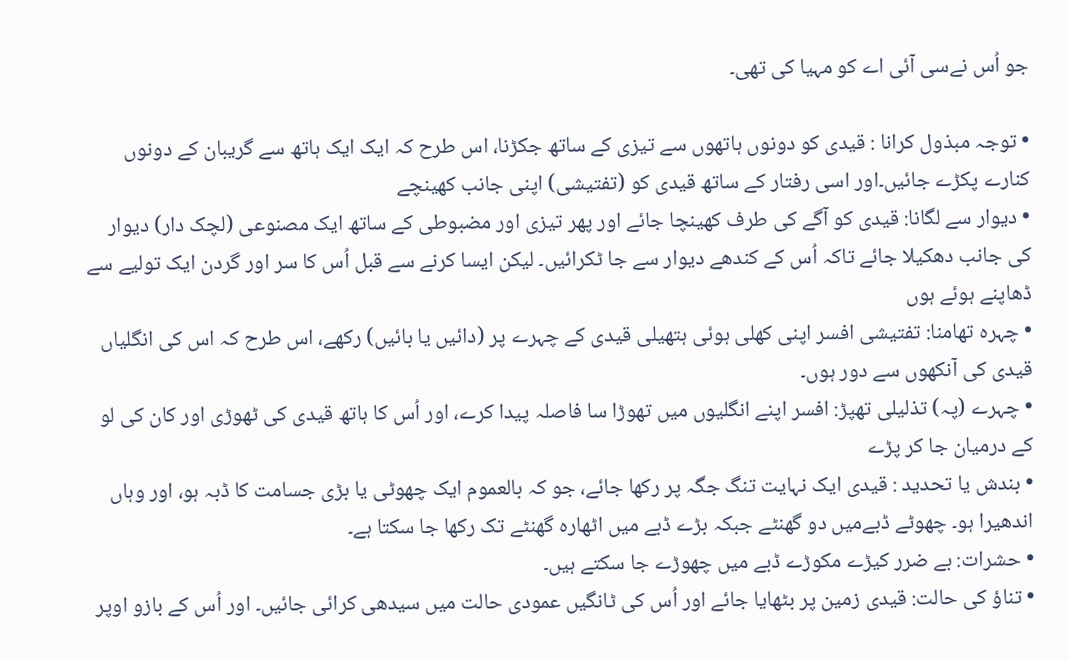جو اُس نےسی آئی اے کو مہیا کی تھی۔

• توجہ مبذول کرانا : قیدی کو دونوں ہاتھوں سے تیزی کے ساتھ جکڑنا، اس طرح کہ ایک ایک ہاتھ سے گریبان کے دونوں کنارے پکڑے جائیں۔اور اسی رفتار کے ساتھ قیدی کو (تفتیشی) اپنی جانب کھینچے
• دیوار سے لگانا: قیدی کو آگے کی طرف کھینچا جائے اور پھر تیزی اور مضبوطی کے ساتھ ایک مصنوعی (لچک دار) دیوار کی جانب دھکیلا جائے تاکہ اُس کے کندھے دیوار سے جا ٹکرائیں۔ لیکن ایسا کرنے سے قبل اُس کا سر اور گردن ایک تولیے سے ڈھاپنے ہوئے ہوں
• چہرہ تھامنا: تفتیشی افسر اپنی کھلی ہوئی ہتھیلی قیدی کے چہرے پر (دائیں یا بائیں) رکھے، اس طرح کہ اس کی انگلیاں قیدی کی آنکھوں سے دور ہوں۔
• چہرے (پہ) تذلیلی تھپڑ: افسر اپنے انگلیوں میں تھوڑا سا فاصلہ پیدا کرے، اور اُس کا ہاتھ قیدی کی ٹھوڑی اور کان کی لو کے درمیان جا کر پڑے
• بندش یا تحدید : قیدی ایک نہایت تنگ جگہ پر رکھا جائے، جو کہ بالعموم ایک چھوٹی یا بڑی جسامت کا ڈبہ ہو، اور وہاں اندھیرا ہو۔ چھوٹے ڈبےمیں دو گھنٹے جبکہ بڑے ڈبے میں اٹھارہ گھنٹے تک رکھا جا سکتا ہے۔
• حشرات: بے ضرر کیڑے مکوڑے ڈبے میں چھوڑے جا سکتے ہیں۔
• تناؤ کی حالت: قیدی زمین پر بٹھایا جائے اور اُس کی ٹانگیں عمودی حالت میں سیدھی کرائی جائیں۔ اور اُس کے بازو اوپر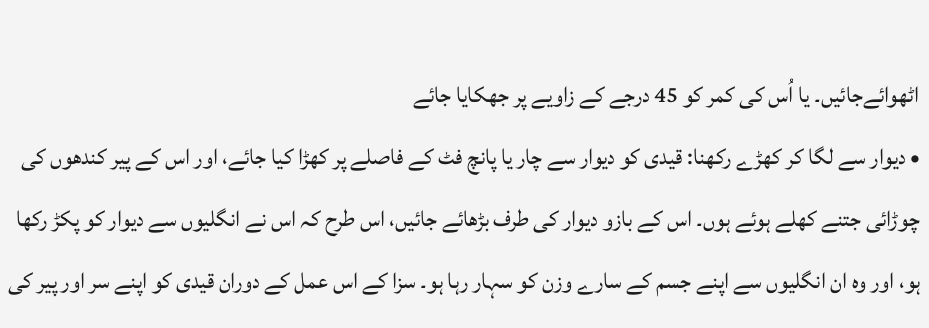اٹھوائےجائیں۔ یا اُس کی کمر کو 45 درجے کے زاویے پر جھکایا جائے
• دیوار سے لگا کر کھڑے رکھنا: قیدی کو دیوار سے چار یا پانچ فٹ کے فاصلے پر کھڑا کیا جائے، اور اس کے پیر کندھوں کی چوڑائی جتنے کھلے ہوئے ہوں۔ اس کے بازو دیوار کی طرف بڑھائے جائیں، اس طرح کہ اس نے انگلیوں سے دیوار کو پکڑ رکھا ہو، اور وہ ان انگلیوں سے اپنے جسم کے سارے وزن کو سہار رہا ہو۔ سزا کے اس عمل کے دوران قیدی کو اپنے سر اور پیر کی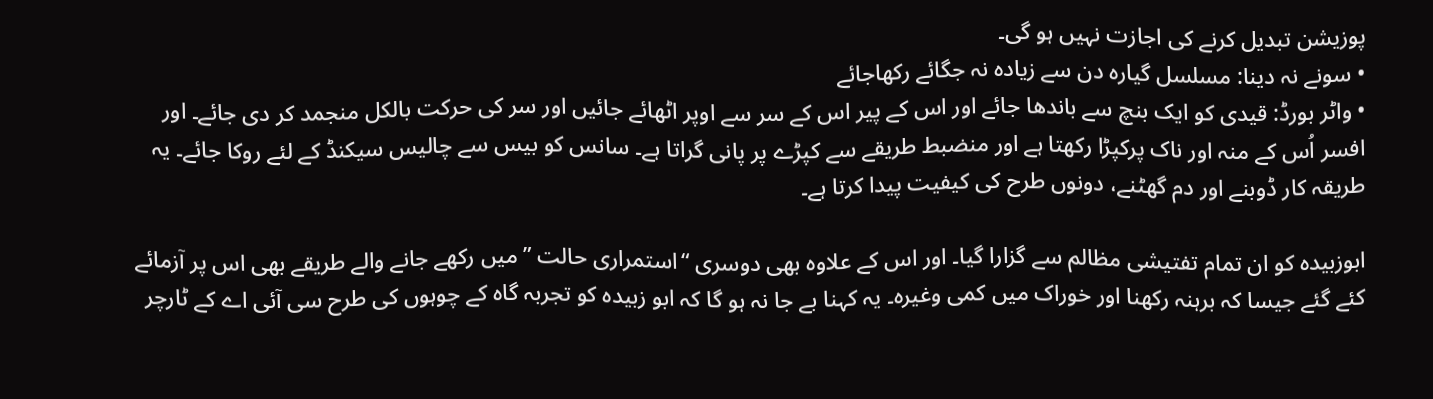پوزیشن تبدیل کرنے کی اجازت نہیں ہو گی۔
• سونے نہ دینا: مسلسل گیارہ دن سے زیادہ نہ جگائے رکھاجائے
• واٹر بورڈ: قیدی کو ایک بنچ سے باندھا جائے اور اس کے پیر اس کے سر سے اوپر اٹھائے جائیں اور سر کی حرکت بالکل منجمد کر دی جائے۔ اور افسر اُس کے منہ اور ناک پرکپڑا رکھتا ہے اور منضبط طریقے سے کپڑے پر پانی گراتا ہے۔ سانس کو بیس سے چالیس سیکنڈ کے لئے روکا جائے۔ یہ طریقہ کار ڈوبنے اور دم گھٹنے، دونوں طرح کی کیفیت پیدا کرتا ہے۔

ابوزبیدہ کو ان تمام تفتیشی مظالم سے گزارا گیا۔ اور اس کے علاوہ بھی دوسری “استمراری حالت ” میں رکھے جانے والے طریقے بھی اس پر آزمائے کئے گئے جیسا کہ برہنہ رکھنا اور خوراک میں کمی وغیرہ۔ یہ کہنا بے جا نہ ہو گا کہ ابو زبیدہ کو تجربہ گاہ کے چوہوں کی طرح سی آئی اے کے ٹارچر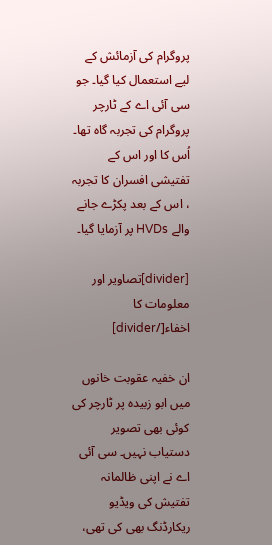پروگرام کی آزمائش کے لیے استعمال کیا گیا۔ جو سی آئی اے کے ٹارچر پروگرام کی تجربہ گاہ تھا۔ اُس کا اور اس کے تفتیشی افسران کا تجربہ ، اس کے بعد پکڑے جانے والے HVDs پر آزمایا گیا۔

[divider]تصاویر اور معلومات کا اخفاء[/divider]

ان خفیہ عقوبت خانوں میں ابو زبیدہ پر ٹارچر کی کوئی بھی تصویر دستیاب نہیں۔ سی آئی اے نے اپنی ظالمانہ تفتیش کی ویڈیو ریکارڈنگ بھی کی تھی،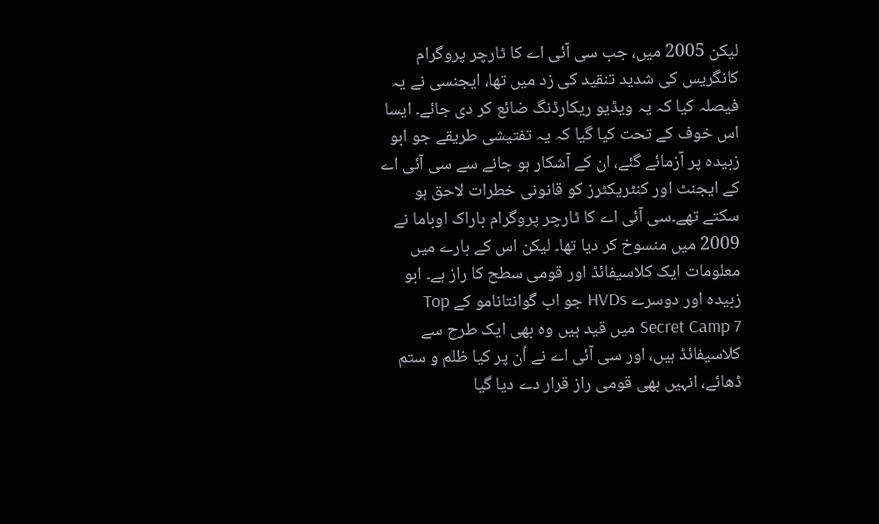لیکن 2005 میں، جب سی آئی اے کا ٹارچر پروگرام کانگریس کی شدید تنقید کی زد میں تھا، ایجنسی نے یہ فیصلہ کیا کہ یہ ویڈیو ریکارڈنگ ضائع کر دی جائے۔ ایسا اس خوف کے تحت کیا گیا کہ یہ تفتیشی طریقے جو ابو زبیدہ پر آزمائے گئے، ان کے آشکار ہو جانے سے سی آئی اے کے ایجنٹ اور کنٹریکٹرز کو قانونی خطرات لاحق ہو سکتے تھے۔سی آئی اے کا ٹارچر پروگرام باراک اوباما نے 2009 میں منسوخ کر دیا تھا۔ لیکن اس کے بارے میں معلومات ایک کلاسیفائڈ اور قومی سطح کا راز ہے۔ ابو زبیدہ اور دوسرے HVDs جو اب گوانتانامو کے Top Secret Camp 7 میں قید ہیں وہ بھی ایک طرح سے کلاسیفائڈ ہیں، اور سی آئی اے نے اُن پر کیا ظلم و ستم ڈھائے، انہیں بھی قومی راز قرار دے دیا گیا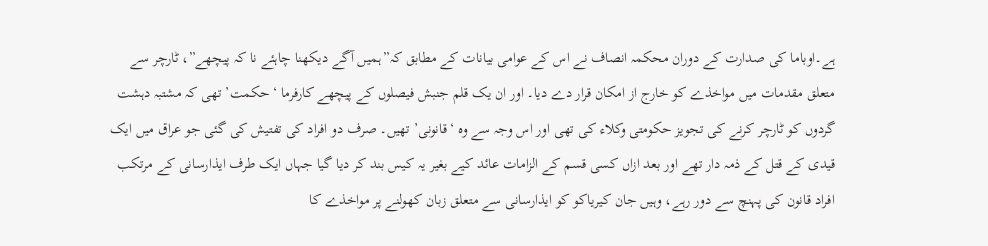ہے۔اوباما کی صدارت کے دوران محکمہ انصاف نے اس کے عوامی بیانات کے مطابق کہ”ہمیں آگے دیکھنا چاہئے نا کہ پیچھے”، ٹارچر سے متعلق مقدمات میں مواخذے کو خارج از امکان قرار دے دیا۔ اور ان یک قلم جنبش فیصلوں کے پیچھے کارفرما ‘حکمت’ تھی کہ مشتبہ دہشت گردوں کو ٹارچر کرنے کی تجویز حکومتی وکلاء کی تھی اور اس وجہ سے وہ ‘قانونی’ تھیں۔ صرف دو افراد کی تفتیش کی گئی جو عراق میں ایک قیدی کے قتل کے ذمہ دار تھے اور بعد ازاں کسی قسم کے الزامات عائد کیے بغیر یہ کیس بند کر دیا گیا جہاں ایک طرف ایذارسانی کے مرتکب افراد قانون کی پہنچ سے دور رہے، وہیں جان کیریاکو کو ایذارسانی سے متعلق زبان کھولنے پر مواخذے کا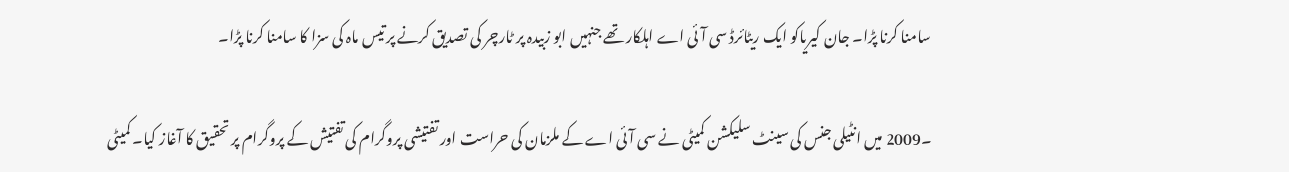سامنا کرنا پڑا۔ جان کیریاکو ایک ریٹائرڈ سی آئی اے اہلکار تھے جنہیں ابو زبیدہ پر ٹارچر کی تصدیق کرنے پر تیس ماہ کی سزا کا سامنا کرنا پڑا۔

۔2009 میں انٹیلی جنس کی سینٹ سلیکشن کمیٹی نے سی آئی اے کے ملزمان کی حراست اور تفتیشی پروگرام کی تفتیش کے پروگرام پر تحقیق کا آغاز کیا۔ کمیٹی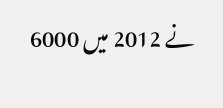نے 2012 میں 6000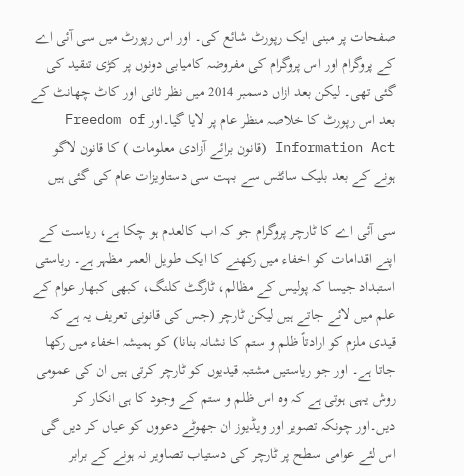صفحات پر مبنی ایک رپورٹ شائع کی۔ اور اس رپورٹ میں سی آئی اے کے پروگرام اور اس پروگرام کی مفروضہ کامیابی دونوں پر کڑی تنقید کی گئی تھی۔ لیکن بعد ازاں دسمبر 2014 میں نظر ثانی اور کاٹ چھانٹ کے بعد اس رپورٹ کا خلاصہ منظر عام پر لایا گیا۔اور Freedom of Information Act (قانون برائے آزادی معلومات ) کا قانون لاگو ہونے کے بعد بلیک سائٹس سے بہت سی دستاویزات عام کی گئی ہیں

سی آئی اے کا ٹارچر پروگرام جو کہ اب کالعدم ہو چکا ہے، ریاست کے اپنے اقدامات کو اخفاء میں رکھنے کا ایک طویل العمر مظہر ہے۔ ریاستی استبداد جیسا کہ پولیس کے مظالم، ٹارگٹ کلنگ، کبھی کبھار عوام کے علم میں لائے جاتے ہیں لیکن ٹارچر (جس کی قانونی تعریف یہ ہے کہ قیدی ملزم کو ارادتاً ظلم و ستم کا نشانہ بنانا) کو ہمیشہ اخفاء میں رکھا جاتا ہے۔ اور جو ریاستیں مشتبہ قیدیوں کو ٹارچر کرتی ہیں ان کی عمومی روش یہی ہوتی ہے کہ وہ اس ظلم و ستم کے وجود کا ہی انکار کر دیں۔اور چونکہ تصویر اور ویڈیوز ان جھوٹے دعووں کو عیاں کر دیں گی اس لئے عوامی سطح پر ٹارچر کی دستیاب تصاویر نہ ہونے کے برابر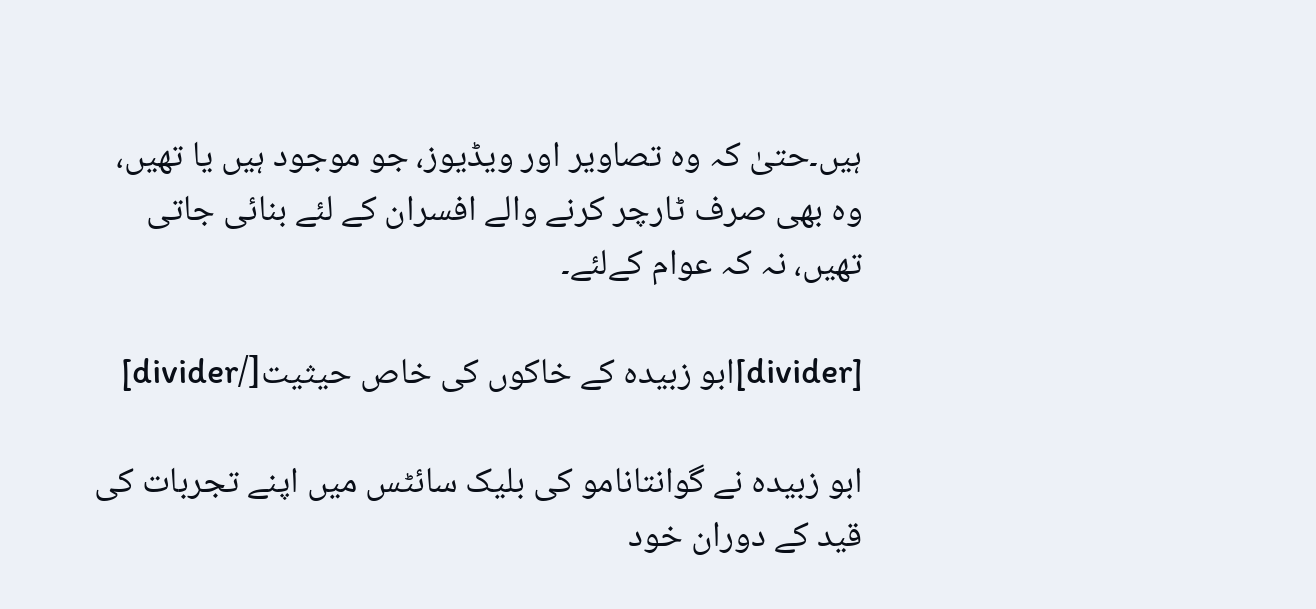ہیں۔حتیٰ کہ وہ تصاویر اور ویڈیوز، جو موجود ہیں یا تھیں، وہ بھی صرف ٹارچر کرنے والے افسران کے لئے بنائی جاتی تھیں، نہ کہ عوام کےلئے۔

[divider]ابو زبیدہ کے خاکوں کی خاص حیثیت[/divider]

ابو زبیدہ نے گوانتانامو کی بلیک سائٹس میں اپنے تجربات کی قید کے دوران خود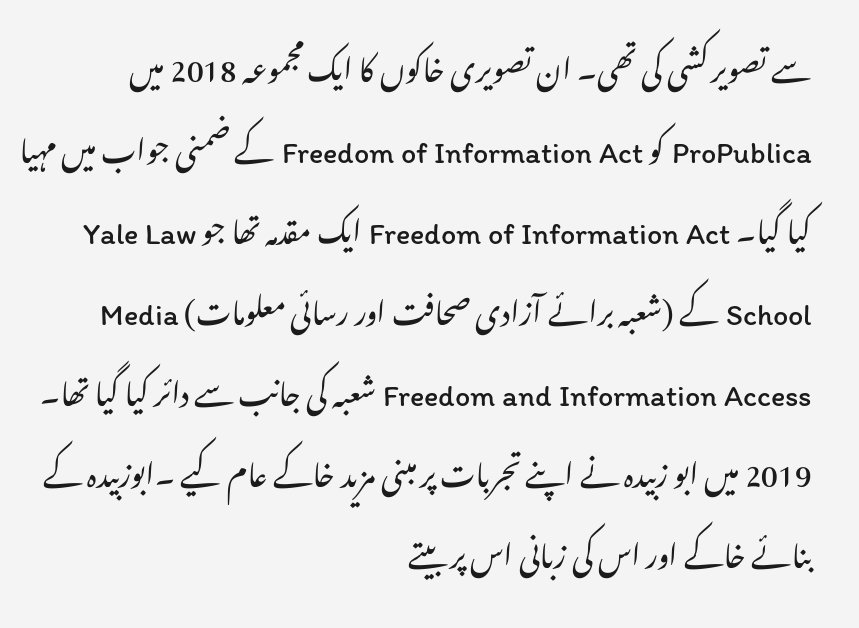سے تصویر کشی کی تھی۔ ان تصویری خاکوں کا ایک مجموعہ 2018 میں ProPublica کو Freedom of Information Act کے ضمنی جواب میں مہیا کیا گیا۔ Freedom of Information Act ایک مقدمہ تھا جو Yale Law School کے (شعبہ برائے آزادی صحافت اور رسائی معلومات) Media Freedom and Information Access شعبہ کی جانب سے دائر کیا گیا تھا۔ 2019 میں ابو زبیدہ نے اپنے تجربات پر مبنی مزید خاکے عام کیے ۔ابوزبیدہ کے بنائے خاکے اور اس کی زبانی اس پر بیتے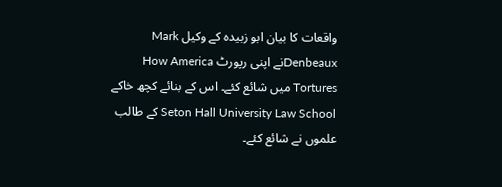واقعات کا بیان ابو زبیدہ کے وکیل Mark Denbeauxنے اپنی رپورٹ How America Tortures میں شائع کئے۔ اس کے بنائے کچھ خاکے Seton Hall University Law School کے طالب علموں نے شائع کئے۔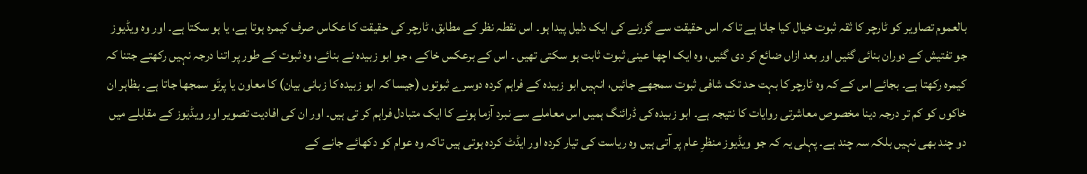بالعموم تصاویر کو ٹارچر کا ثقہ ثبوت خیال کیا جاتا ہے تا کہ اس حقیقت سے گزرنے کی ایک دلیل پیدا ہو۔ اس نقطہ نظر کے مطابق، ٹارچر کی حقیقت کا عکاس صرف کیمرہ ہوتا ہے، یا ہو سکتا ہے۔ اور وہ ویڈیوز جو تفتیش کے دوران بنائی گئیں اور بعد ازاں ضائع کر دی گئیں، وہ ایک اچھا عینی ثبوت ثابت ہو سکتی تھیں ۔ اس کے برعکس خاکے ، جو ابو زبیدہ نے بنائے، وہ ثبوت کے طور پر اتنا درجہ نہیں رکھتے جتنا کہ کیمرہ رکھتا ہے۔ بجائے اس کے کہ وہ ٹارچر کا بہت حد تک شافی ثبوت سمجھے جائیں، انہیں ابو زبیدہ کے فراہم کردہ دوسرے ثبوتوں (جیسا کہ ابو زبیدہ کا زبانی بیان) کا معاون یا پرتَو سمجھا جاتا ہے۔ بظاہر ان خاکوں کو کم تر درجہ دینا مخصوص معاشرتی روایات کا نتیجہ ہے۔ ابو زبیدہ کی ڈرائنگ ہمیں اس معاملے سے نبرد آزما ہونے کا ایک متبادل فراہم کر تی ہیں۔ اور ان کی افادیت تصویر اور ویڈیوز کے مقابلے میں دو چند بھی نہیں بلکہ سہ چند ہے۔ پہلی یہ کہ جو ویڈیوز منظرِ عام پر آتی ہیں وہ ریاست کی تیار کردہ اور ایڈٹ کردہ ہوتی ہیں تاکہ وہ عوام کو دکھائے جانے کے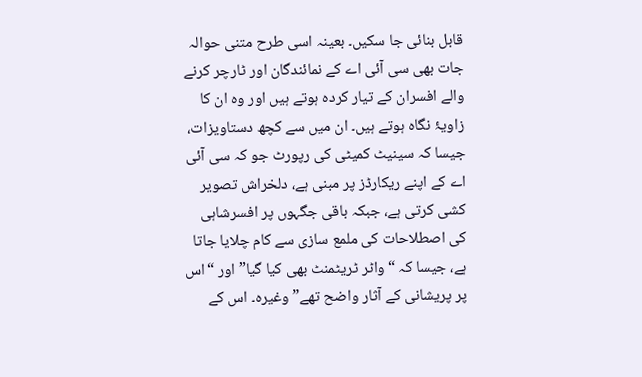قابل بنائی جا سکیں۔ بعینہ اسی طرح متنی حوالہ جات بھی سی آئی اے کے نمائندگان اور ٹارچر کرنے والے افسران کے تیار کردہ ہوتے ہیں اور وہ ان کا زاویۂ نگاہ ہوتے ہیں۔ ان میں سے کچھ دستاویزات، جیسا کہ سینیٹ کمیٹی کی رپورٹ جو کہ سی آئی اے کے اپنے ریکارڈز پر مبنی ہے، دلخراش تصویر کشی کرتی ہے، جبکہ باقی جگہوں پر افسرشاہی کی اصطلاحات کی ملمع سازی سے کام چلایا جاتا ہے، جیسا کہ “واٹر ٹریٹمنٹ بھی کیا گیا” اور “اس پر پریشانی کے آثار واضح تھے” وغیرہ۔ اس کے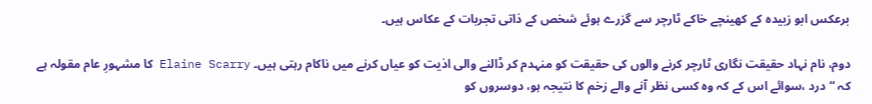برعکس ابو زبیدہ کے کھینچے خاکے ٹارچر سے گزرے ہوئے شخص کے ذاتی تجربات کے عکاس ہیں۔

دوم، نام نہاد حقیقت نگاری ٹارچر کرنے والوں کی حقیقت کو منہدم کر ڈالنے والی اذیت کو عیاں کرنے میں ناکام رہتی ہیں۔ Elaine Scarry کا مشہورِ عام مقولہ ہے کہ “درد ،سوائے اس کے کہ وہ کسی نظر آنے والے زخم کا نتیجہ ہو، دوسروں کو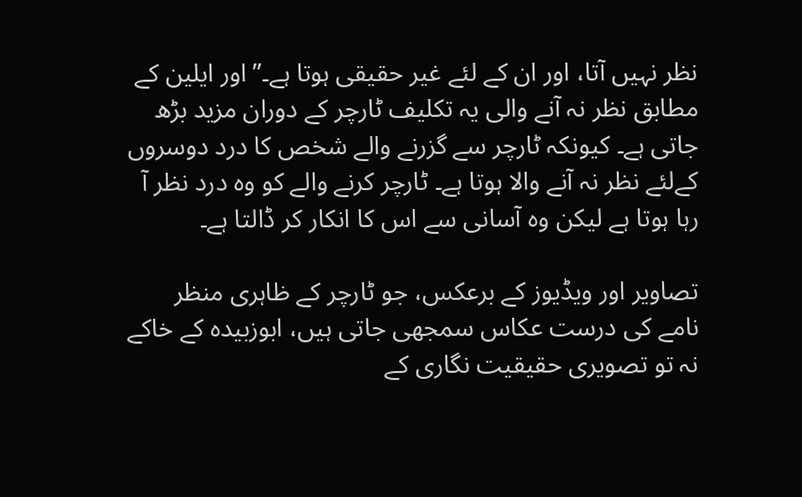نظر نہیں آتا، اور ان کے لئے غیر حقیقی ہوتا ہے۔” اور ایلین کے مطابق نظر نہ آنے والی یہ تکلیف ٹارچر کے دوران مزید بڑھ جاتی ہے۔ کیونکہ ٹارچر سے گزرنے والے شخص کا درد دوسروں کےلئے نظر نہ آنے والا ہوتا ہے۔ ٹارچر کرنے والے کو وہ درد نظر آ رہا ہوتا ہے لیکن وہ آسانی سے اس کا انکار کر ڈالتا ہے۔

تصاویر اور ویڈیوز کے برعکس، جو ٹارچر کے ظاہری منظر نامے کی درست عکاس سمجھی جاتی ہیں، ابوزبیدہ کے خاکے نہ تو تصویری حقیقیت نگاری کے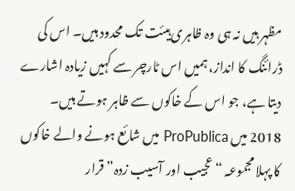مظہر ہیں نہ ہی وہ ظاہری ہیئت تک محدود ہیں۔ اس کی ڈرائنگ کا انداز، ہمیں اس ٹارچر سے کہیں زیادہ اشارے دیتا ہے، جو اس کے خاکوں سے ظاہر ہوتے ہیں۔ 2018 میں ProPublica میں شائع ہونے والے خاکوں کا پہلا مجموعہ “عجیب اور آسیب زدہ” قرار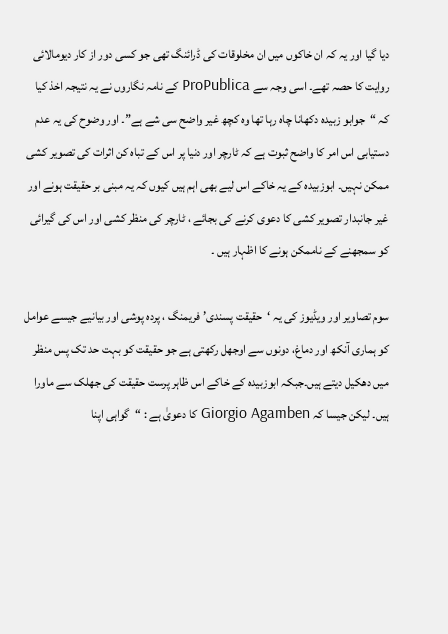دیا گیا اور یہ کہ ان خاکوں میں ان مخلوقات کی ڈرائنگ تھی جو کسی دور از کار دیومالائی روایت کا حصہ تھے۔ اسی وجہ سے ProPublica کے نامہ نگاروں نے یہ نتیجہ اخذ کیا کہ “جوابو زبیدہ دکھانا چاہ رہا تھا وہ کچھ غیر واضح سی شے ہے”۔ اور وضوح کی یہ عدم دستیابی اس امر کا واضح ثبوت ہے کہ ٹارچر اور دنیا پر اس کے تباہ کن اثرات کی تصویر کشی ممکن نہیں۔ ابوزبیدہ کے یہ خاکے اس لیے بھی اہم ہیں کیوں کہ یہ مبنی بر حقیقت ہونے اور غیر جانبدار تصویر کشی کا دعوی کرنے کی بجائے ، ٹارچر کی منظر کشی اور اس کی گیرائی کو سمجھنے کے ناممکن ہونے کا اظہار ہیں ۔

سوم تصاویر اور ویڈیوز کی یہ ‘حقیقت پسندی’ فریمنگ ، پردہ پوشی اور بیانیے جیسے عوامل کو ہماری آنکھ اور دماغ، دونوں سے اوجھل رکھتی ہے جو حقیقت کو بہت حد تک پس منظر میں دھکیل دیتے ہیں۔جبکہ ابوزبیدہ کے خاکے اس ظاہر پرست حقیقت کی جھلک سے ماورا ہیں۔ لیکن جیسا کہ Giorgio Agamben کا دعویٰ ہے : “گواہی اپنا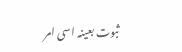ثبوت بعینہ اسی امر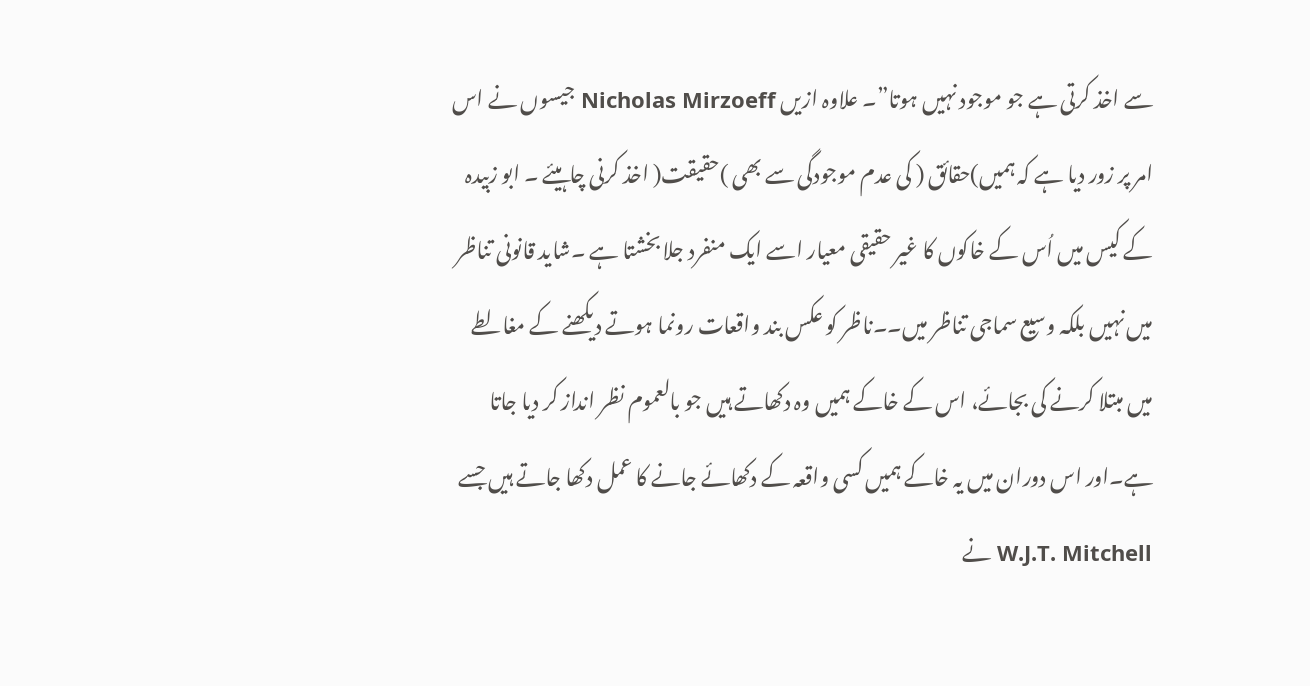سے اخذ کرتی ہے جو موجود نہیں ہوتا”۔ علاوہ ازیں Nicholas Mirzoeff جیسوں نے اس امر پر زور دیا ہے کہ ہمیں)حقائق ( کی عدم موجودگی سے بھی )حقیقت( اخذ کرنی چاہیئے ۔ ابو زبیدہ کے کیس میں اُس کے خاکوں کا غیر حقیقی معیار اسے ایک منفرد جلا بخشتا ہے ۔شاید قانونی تناظر میں نہیں بلکہ وسیع سماجی تناظر میں۔۔ناظر کو عکس بند واقعات رونما ہوتے دیکھنے کے مغالطے میں مبتلا کرنے کی بجائے، اس کے خاکے ہمیں وہ دکھاتے ہیں جو بالعموم نظر انداز کر دیا جاتا ہے۔اور اس دوران میں یہ خاکے ہمیں کسی واقعہ کے دکھائے جانے کا عمل دکھا جاتے ہیں جسے W.J.T. Mitchell نے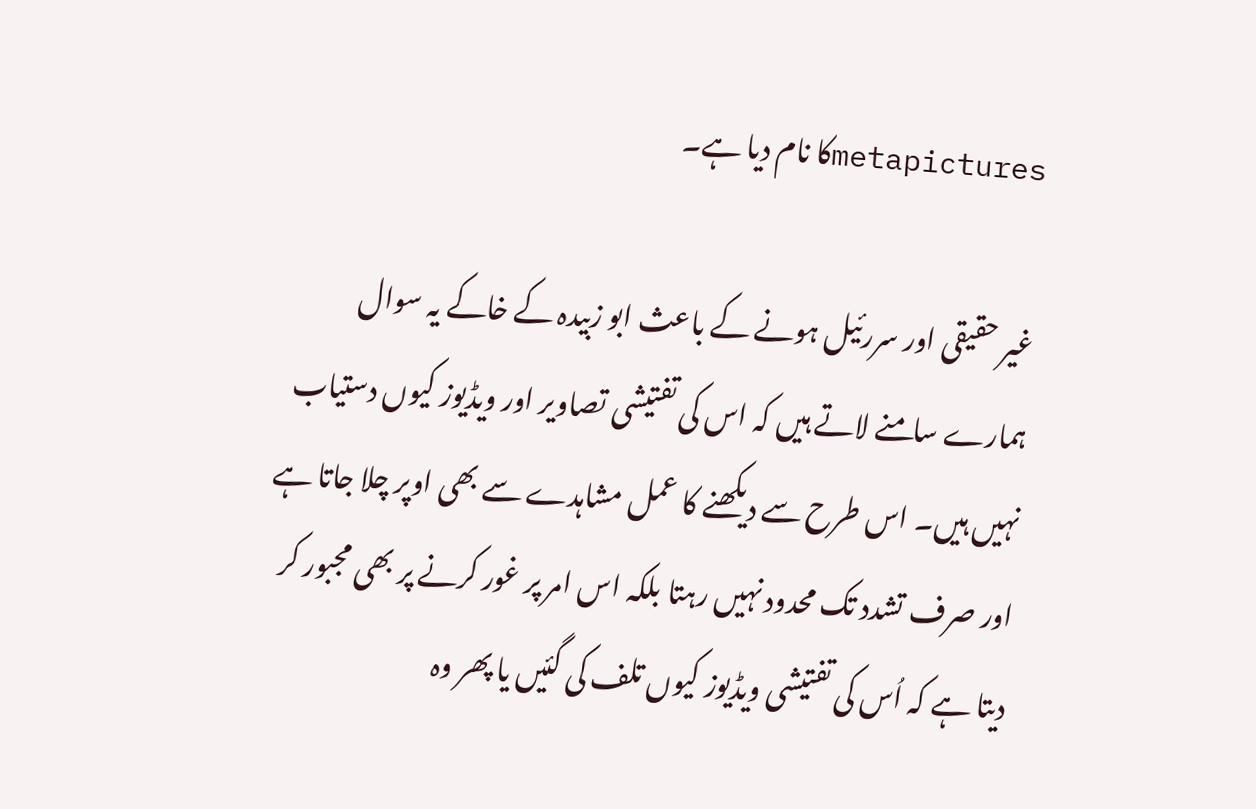metapicturesکا نام دیا ہے۔

غیر حقیقی اور سررئیل ہونے کے باعث ابو زبیدہ کے خاکے یہ سوال ہمارے سامنے لاتے ہیں کہ اس کی تفتیشی تصاویر اور ویڈیوز کیوں دستیاب نہیں ہیں۔ اس طرح سے دیکھنے کا عمل مشاہدے سے بھی اوپر چلا جاتا ہے اور صرف تشدد تک محدود نہیں رہتا بلکہ اس امر پر غور کرنے پر بھی مجبور کر دیتا ہے کہ اُس کی تفتیشی ویڈیوز کیوں تلف کی گئیں یا پھر وہ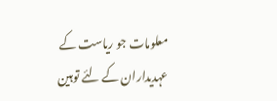معلومات جو ریاست کے عہدیداران کے لئے توہین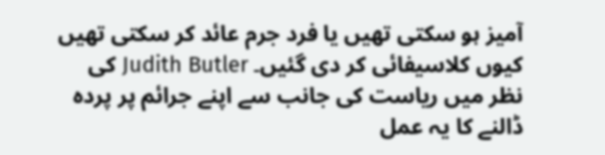آمیز ہو سکتی تھیں یا فرد جرم عائد کر سکتی تھیں کیوں کلاسیفائی کر دی گئیں۔ Judith Butler کی نظر میں ریاست کی جانب سے اپنے جرائم پر پردہ ڈالنے کا یہ عمل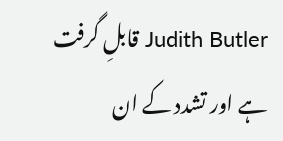Judith Butler قابلِ گرفت ہے اور تشدد کے ان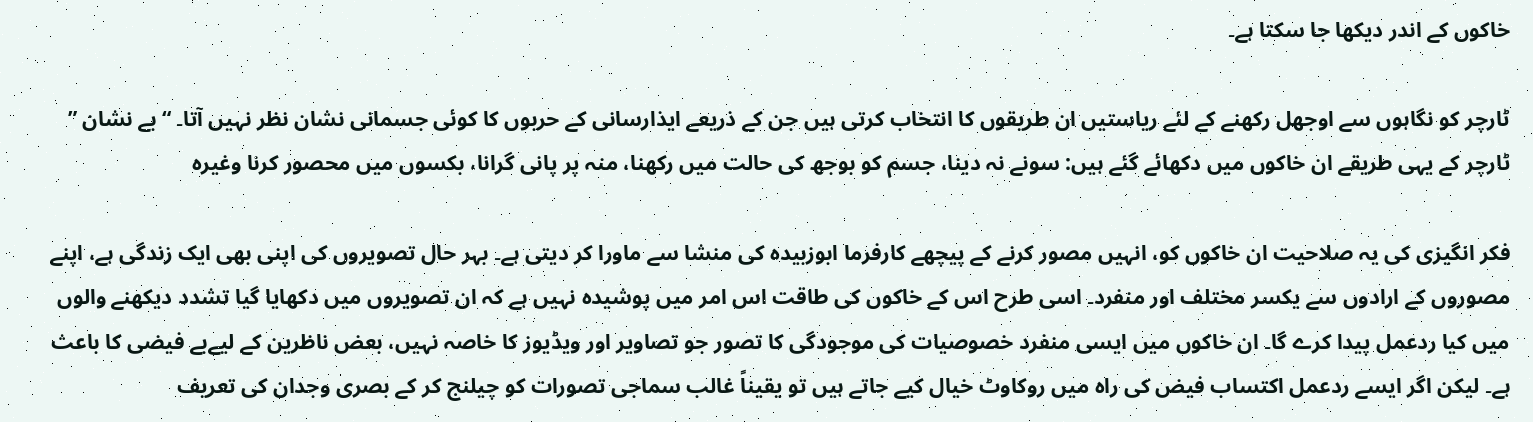خاکوں کے اندر دیکھا جا سکتا ہے۔

ٹارچر کو نگاہوں سے اوجھل رکھنے کے لئے ریاستیں ان طریقوں کا انتخاب کرتی ہیں جن کے ذریعے ایذارسانی کے حربوں کا کوئی جسمانی نشان نظر نہیں آتا۔ “بے نشان ” ٹارچر کے یہی طریقے ان خاکوں میں دکھائے گئے ہیں: سونے نہ دینا، جسم کو بوجھ کی حالت میں رکھنا، منہ پر پانی گرانا، بکسوں میں محصور کرنا وغیرہ

فکر انگیزی کی یہ صلاحیت ان خاکوں کو، انہیں مصور کرنے کے پیچھے کارفرما ابوزبیدہ کی منشا سے ماورا کر دیتی ہے۔ بہر حال تصویروں کی اپنی بھی ایک زندگی ہے، اپنے مصوروں کے ارادوں سے یکسر مختلف اور منفرد۔ اسی طرح اس کے خاکوں کی طاقت اس امر میں پوشیدہ نہیں ہے کہ ان تصویروں میں دکھایا گیا تشدد دیکھنے والوں میں کیا ردعمل پیدا کرے گا۔ ان خاکوں میں ایسی منفرد خصوصیات کی موجودگی کا تصور جو تصاویر اور ویڈیوز کا خاصہ نہیں، بعض ناظرین کے لیےبے فیضی کا باعث ہے۔ لیکن اگر ایسے ردعمل اکتساب فیض کی راہ میں روکاوٹ خیال کیے جاتے ہیں تو یقیناً غالب سماجی تصورات کو چیلنج کر کے بصری وجدان کی تعریف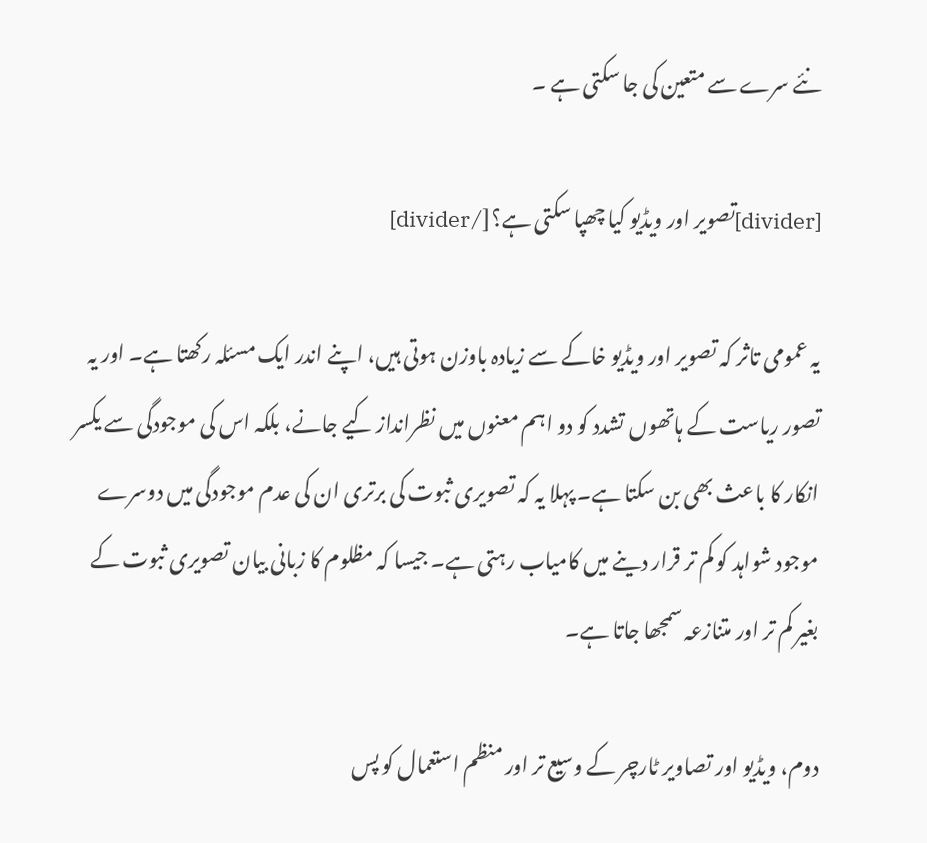نئے سرے سے متعین کی جا سکتی ہے ۔

[divider]تصویر اور ویڈیو کیا چھپا سکتی ہے؟[/divider]

یہ عمومی تاثر کہ تصویر اور ویڈیو خاکے سے زیادہ باوزن ہوتی ہیں، اپنے اندر ایک مسئلہ رکھتا ہے۔ اور یہ تصور ریاست کے ہاتھوں تشدد کو دو اہم معنوں میں نظرانداز کیے جانے، بلکہ اس کی موجودگی سے یکسر انکار کا باعث بھی بن سکتا ہے۔ پہلا یہ کہ تصویری ثبوت کی برتری ان کی عدم موجودگی میں دوسرے موجود شواہد کو کم تر قرار دینے میں کامیاب رہتی ہے۔ جیسا کہ مظلوم کا زبانی بیان تصویری ثبوت کے بغیر کم تر اور متنازعہ سمجھا جاتا ہے۔

دوم، ویڈیو اور تصاویر ٹارچر کے وسیع تر اور منظم استعمال کو پس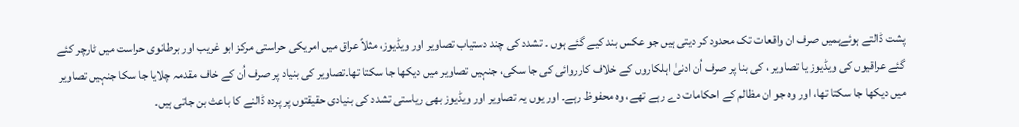پشت ڈالتے ہوئےہمیں صرف ان واقعات تک محدود کر دیتی ہیں جو عکس بند کیے گئے ہوں ۔ تشدد کی چند دستیاب تصاویر اور ویڈیوز، مثلاً عراق میں امریکی حراستی مرکز ابو غریب اور برطانوی حراست میں ٹارچر کئے گئے عراقیوں کی ویڈیوز یا تصاویر ، کی بنا پر صرف اُن ادنیٰ اہلکاروں کے خلاف کارروائی کی جا سکی، جنہیں تصاویر میں دیکھا جا سکتا تھا۔تصاویر کی بنیاد پر صرف اُن کے خاف مقدمہ چلایا جا سکا جنہیں تصاویر میں دیکھا جا سکتا تھا، اور وہ جو ان مظالم کے احکامات دے رہے تھے، وہ محفوظ رہے۔ اور یوں یہ تصاویر اور ویڈیوز بھی ریاستی تشدد کی بنیادی حقیقتوں پر پردہ ڈالنے کا باعث بن جاتی ہیں۔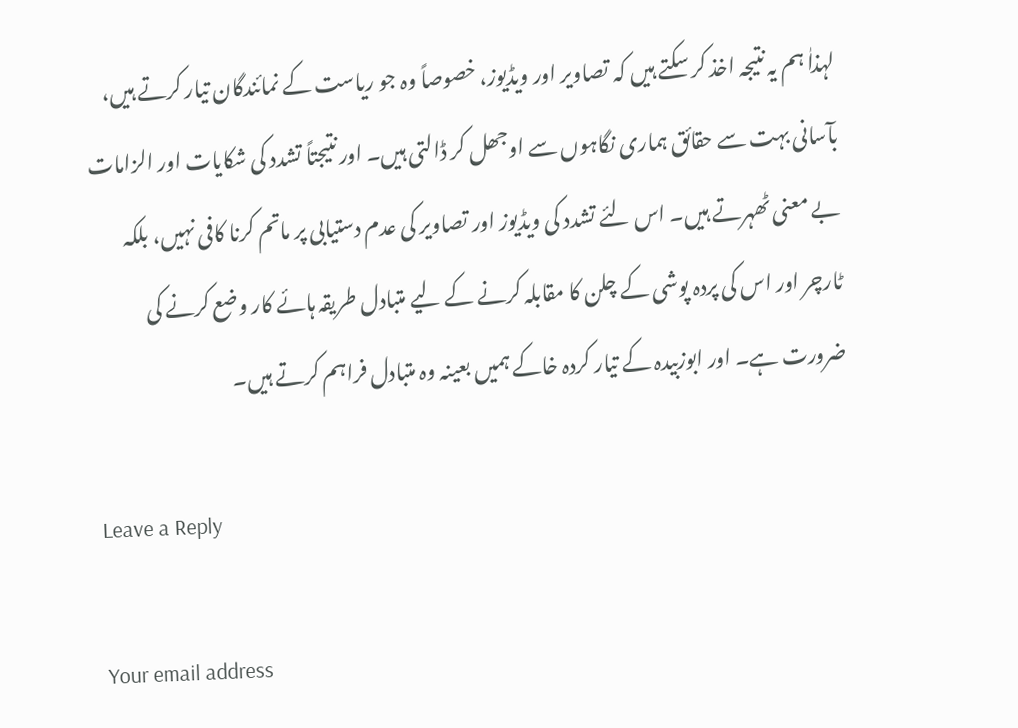لہذاٰ ہم یہ نتیجہ اخذ کر سکتے ہیں کہ تصاویر اور ویڈیوز، خصوصاً وہ جو ریاست کے نمائندگان تیار کرتے ہیں، بآسانی بہت سے حقائق ہماری نگاہوں سے اوجھل کر ڈالتی ہیں۔ اور نتیجتاً تشدد کی شکایات اور الزامات بے معنی ٹھہرتے ہیں۔ اس لئے تشدد کی ویڈیوز اور تصاویر کی عدم دستیابی پر ماتم کرنا کافی نہیں، بلکہ ٹارچر اور اس کی پردہ پوشی کے چلن کا مقابلہ کرنے کے لیے متبادل طریقہ ہائے کار وضع کرنے کی ضرورت ہے۔ اور ابوزبیدہ کے تیار کردہ خاکے ہمیں بعینہ وہ متبادل فراہم کرتے ہیں۔

Leave a Reply

Your email address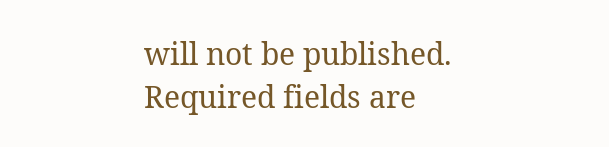will not be published. Required fields are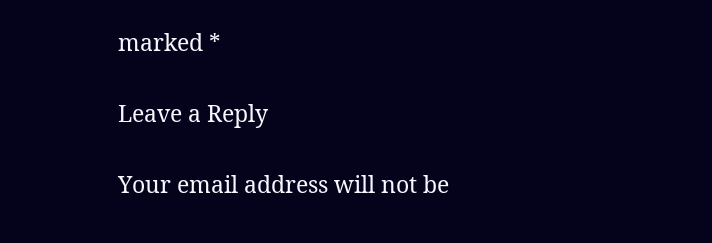marked *

Leave a Reply

Your email address will not be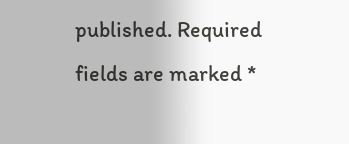published. Required fields are marked *